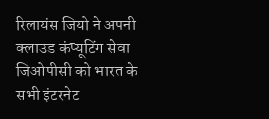रिलायंस जियो ने अपनी क्लाउड कंप्यूटिंग सेवा जिओपीसी को भारत के सभी इंटरनेट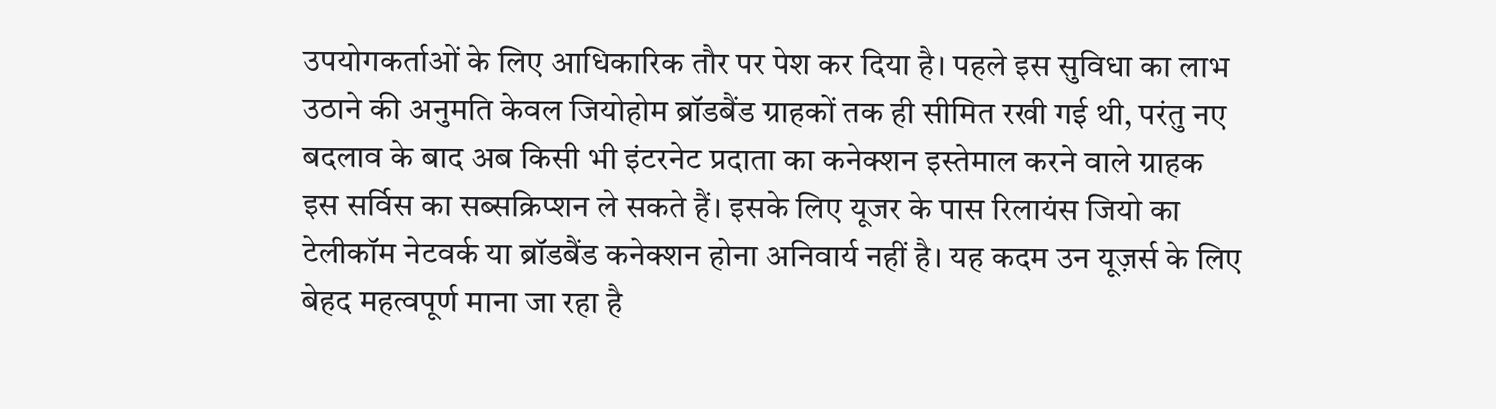उपयोगकर्ताओं के लिए आधिकारिक तौर पर पेश कर दिया है। पहले इस सुविधा का लाभ उठाने की अनुमति केवल जियोहोम ब्रॉडबैंड ग्राहकों तक ही सीमित रखी गई थी, परंतु नए बदलाव के बाद अब किसी भी इंटरनेट प्रदाता का कनेक्शन इस्तेमाल करने वाले ग्राहक इस सर्विस का सब्सक्रिप्शन ले सकते हैं। इसके लिए यूजर के पास रिलायंस जियो का टेलीकॉम नेटवर्क या ब्रॉडबैंड कनेक्शन होना अनिवार्य नहीं है। यह कदम उन यूज़र्स के लिए बेहद महत्वपूर्ण माना जा रहा है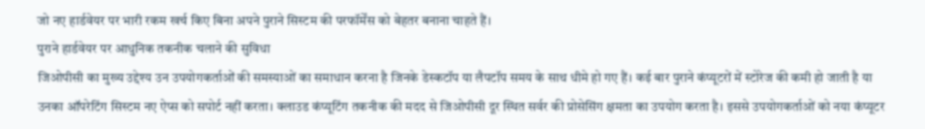जो नए हार्डवेयर पर भारी रकम खर्च किए बिना अपने पुराने सिस्टम की परफॉर्मेंस को बेहतर बनाना चाहते हैं।
पुराने हार्डवेयर पर आधुनिक तकनीक चलाने की सुविधा
जिओपीसी का मुख्य उद्देश्य उन उपयोगकर्ताओं की समस्याओं का समाधान करना है जिनके डेस्कटॉप या लैपटॉप समय के साथ धीमे हो गए हैं। कई बार पुराने कंप्यूटरों में स्टोरेज की कमी हो जाती है या उनका ऑपरेटिंग सिस्टम नए ऐप्स को सपोर्ट नहीं करता। क्लाउड कंप्यूटिंग तकनीक की मदद से जिओपीसी दूर स्थित सर्वर की प्रोसेसिंग क्षमता का उपयोग करता है। इससे उपयोगकर्ताओं को नया कंप्यूटर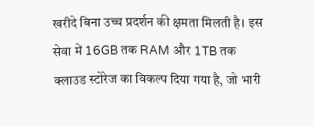खरीदे बिना उच्च प्रदर्शन की क्षमता मिलती है। इस सेवा में 16GB तक RAM और 1TB तक क्लाउड स्टोरेज का विकल्प दिया गया है, जो भारी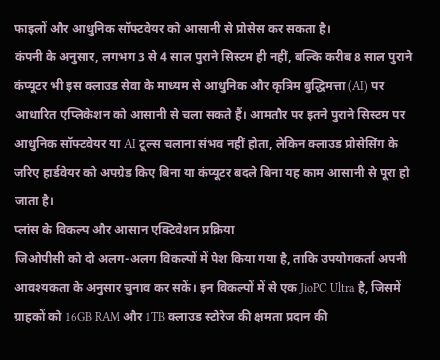फाइलों और आधुनिक सॉफ्टवेयर को आसानी से प्रोसेस कर सकता है।
कंपनी के अनुसार, लगभग 3 से 4 साल पुराने सिस्टम ही नहीं, बल्कि करीब 8 साल पुराने कंप्यूटर भी इस क्लाउड सेवा के माध्यम से आधुनिक और कृत्रिम बुद्धिमत्ता (AI) पर आधारित एप्लिकेशन को आसानी से चला सकते हैं। आमतौर पर इतने पुराने सिस्टम पर आधुनिक सॉफ्टवेयर या AI टूल्स चलाना संभव नहीं होता, लेकिन क्लाउड प्रोसेसिंग के जरिए हार्डवेयर को अपग्रेड किए बिना या कंप्यूटर बदले बिना यह काम आसानी से पूरा हो जाता है।
प्लांस के विकल्प और आसान एक्टिवेशन प्रक्रिया
जिओपीसी को दो अलग-अलग विकल्पों में पेश किया गया है, ताकि उपयोगकर्ता अपनी आवश्यकता के अनुसार चुनाव कर सकें। इन विकल्पों में से एक JioPC Ultra है, जिसमें ग्राहकों को 16GB RAM और 1TB क्लाउड स्टोरेज की क्षमता प्रदान की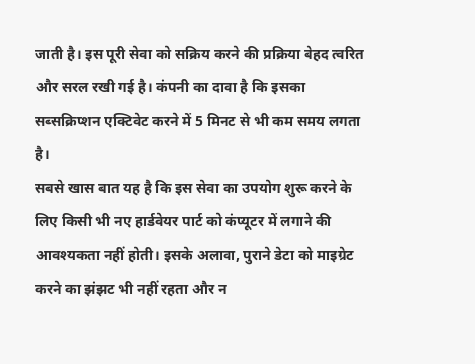जाती है। इस पूरी सेवा को सक्रिय करने की प्रक्रिया बेहद त्वरित और सरल रखी गई है। कंपनी का दावा है कि इसका सब्सक्रिप्शन एक्टिवेट करने में 5 मिनट से भी कम समय लगता है।
सबसे खास बात यह है कि इस सेवा का उपयोग शुरू करने के लिए किसी भी नए हार्डवेयर पार्ट को कंप्यूटर में लगाने की आवश्यकता नहीं होती। इसके अलावा, पुराने डेटा को माइग्रेट करने का झंझट भी नहीं रहता और न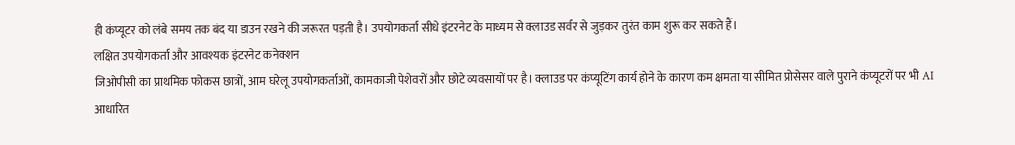ही कंप्यूटर को लंबे समय तक बंद या डाउन रखने की जरूरत पड़ती है। उपयोगकर्ता सीधे इंटरनेट के माध्यम से क्लाउड सर्वर से जुड़कर तुरंत काम शुरू कर सकते हैं।
लक्षित उपयोगकर्ता और आवश्यक इंटरनेट कनेक्शन
जिओपीसी का प्राथमिक फोकस छात्रों, आम घरेलू उपयोगकर्ताओं, कामकाजी पेशेवरों और छोटे व्यवसायों पर है। क्लाउड पर कंप्यूटिंग कार्य होने के कारण कम क्षमता या सीमित प्रोसेसर वाले पुराने कंप्यूटरों पर भी AI आधारित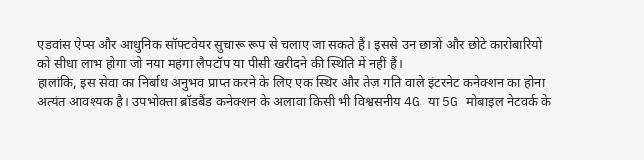एडवांस ऐप्स और आधुनिक सॉफ्टवेयर सुचारू रूप से चलाए जा सकते हैं। इससे उन छात्रों और छोटे कारोबारियों को सीधा लाभ होगा जो नया महंगा लैपटॉप या पीसी खरीदने की स्थिति में नहीं हैं।
हालांकि, इस सेवा का निर्बाध अनुभव प्राप्त करने के लिए एक स्थिर और तेज़ गति वाले इंटरनेट कनेक्शन का होना अत्यंत आवश्यक है। उपभोक्ता ब्रॉडबैंड कनेक्शन के अलावा किसी भी विश्वसनीय 4G या 5G मोबाइल नेटवर्क के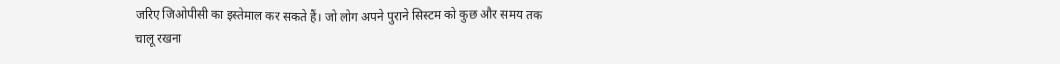जरिए जिओपीसी का इस्तेमाल कर सकते हैं। जो लोग अपने पुराने सिस्टम को कुछ और समय तक चालू रखना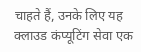चाहते हैं, उनके लिए यह क्लाउड कंप्यूटिंग सेवा एक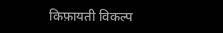किफ़ायती विकल्प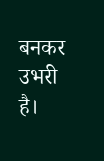बनकर उभरी है।